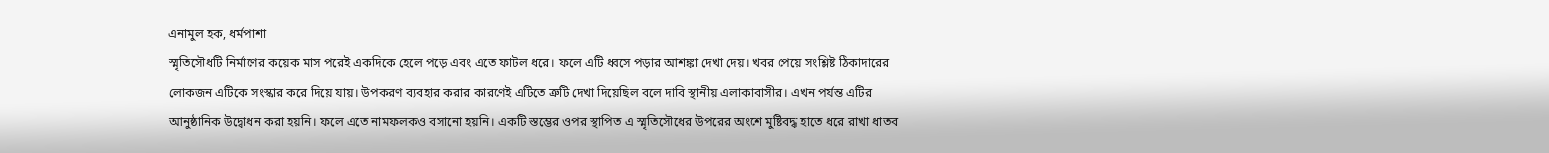এনামুল হক, ধর্মপাশা
স্মৃতিসৌধটি নির্মাণের কয়েক মাস পরেই একদিকে হেলে পড়ে এবং এতে ফাটল ধরে। ফলে এটি ধ্বসে পড়ার আশঙ্কা দেখা দেয়। খবর পেয়ে সংশ্লিষ্ট ঠিকাদারের লোকজন এটিকে সংস্কার করে দিয়ে যায়। উপকরণ ব্যবহার করার কারণেই এটিতে ত্রুটি দেখা দিয়েছিল বলে দাবি স্থানীয় এলাকাবাসীর। এখন পর্যন্ত এটির আনুষ্ঠানিক উদ্বোধন করা হয়নি। ফলে এতে নামফলকও বসানো হয়নি। একটি স্তম্ভের ওপর স্থাপিত এ স্মৃতিসৌধের উপরের অংশে মুষ্টিবদ্ধ হাতে ধরে রাখা ধাতব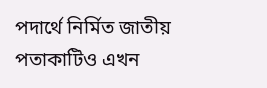পদার্থে নির্মিত জাতীয় পতাকাটিও এখন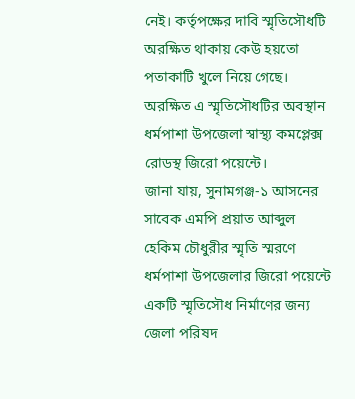নেই। কর্তৃপক্ষের দাবি স্মৃতিসৌধটি অরক্ষিত থাকায় কেউ হয়তো পতাকাটি খুলে নিয়ে গেছে। অরক্ষিত এ স্মৃতিসৌধটির অবস্থান ধর্মপাশা উপজেলা স্বাস্থ্য কমপ্লেক্স রোডস্থ জিরো পয়েন্টে।
জানা যায়, সুনামগঞ্জ-১ আসনের সাবেক এমপি প্রয়াত আব্দুল হেকিম চৌধুরীর স্মৃতি স্মরণে ধর্মপাশা উপজেলার জিরো পয়েন্টে একটি স্মৃতিসৌধ নির্মাণের জন্য জেলা পরিষদ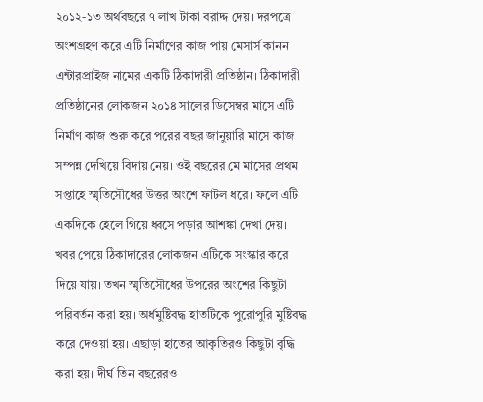২০১২-১৩ অর্থবছরে ৭ লাখ টাকা বরাদ্দ দেয়। দরপত্রে অংশগ্রহণ করে এটি নির্মাণের কাজ পায় মেসার্স কানন এন্টারপ্রাইজ নামের একটি ঠিকাদারী প্রতিষ্ঠান। ঠিকাদারী প্রতিষ্ঠানের লোকজন ২০১৪ সালের ডিসেম্বর মাসে এটি নির্মাণ কাজ শুরু করে পরের বছর জানুয়ারি মাসে কাজ সম্পন্ন দেখিয়ে বিদায় নেয়। ওই বছরের মে মাসের প্রথম সপ্তাহে স্মৃতিসৌধের উত্তর অংশে ফাটল ধরে। ফলে এটি একদিকে হেলে গিয়ে ধ্বসে পড়ার আশঙ্কা দেখা দেয়। খবর পেয়ে ঠিকাদারের লোকজন এটিকে সংস্কার করে দিয়ে যায়। তখন স্মৃতিসৌধের উপরের অংশের কিছুটা পরিবর্তন করা হয়। অর্ধমুষ্টিবদ্ধ হাতটিকে পুরোপুরি মুষ্টিবদ্ধ করে দেওয়া হয়। এছাড়া হাতের আকৃতিরও কিছুটা বৃদ্ধি করা হয়। দীর্ঘ তিন বছরেরও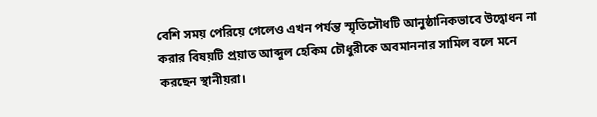বেশি সময় পেরিয়ে গেলেও এখন পর্যন্ত স্মৃতিসৌধটি আনুষ্ঠানিকভাবে উদ্বোধন না করার বিষয়টি প্রয়াত আব্দুল হেকিম চৌধুরীকে অবমাননার সামিল বলে মনে করছেন স্থানীয়রা।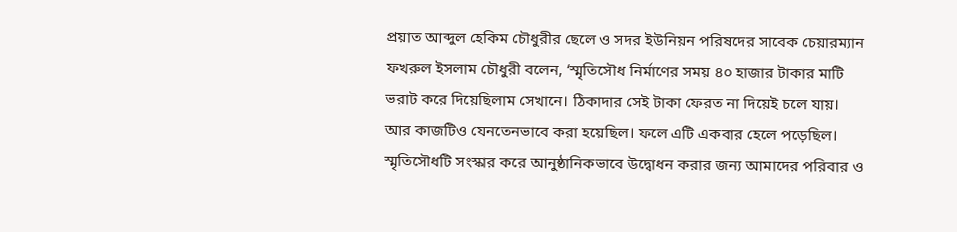প্রয়াত আব্দুল হেকিম চৌধুরীর ছেলে ও সদর ইউনিয়ন পরিষদের সাবেক চেয়ারম্যান ফখরুল ইসলাম চৌধুরী বলেন, ‘স্মৃতিসৌধ নির্মাণের সময় ৪০ হাজার টাকার মাটি ভরাট করে দিয়েছিলাম সেখানে। ঠিকাদার সেই টাকা ফেরত না দিয়েই চলে যায়। আর কাজটিও যেনতেনভাবে করা হয়েছিল। ফলে এটি একবার হেলে পড়েছিল। স্মৃতিসৌধটি সংস্কার করে আনুষ্ঠানিকভাবে উদ্বোধন করার জন্য আমাদের পরিবার ও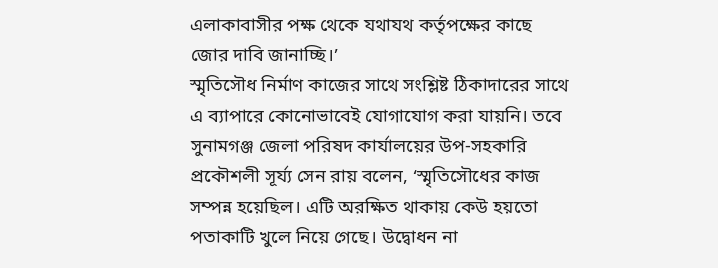এলাকাবাসীর পক্ষ থেকে যথাযথ কর্তৃপক্ষের কাছে জোর দাবি জানাচ্ছি।’
স্মৃতিসৌধ নির্মাণ কাজের সাথে সংশ্লিষ্ট ঠিকাদারের সাথে এ ব্যাপারে কোনোভাবেই যোগাযোগ করা যায়নি। তবে সুনামগঞ্জ জেলা পরিষদ কার্যালয়ের উপ-সহকারি প্রকৌশলী সূর্য্য সেন রায় বলেন, ‘স্মৃতিসৌধের কাজ সম্পন্ন হয়েছিল। এটি অরক্ষিত থাকায় কেউ হয়তো পতাকাটি খুলে নিয়ে গেছে। উদ্বোধন না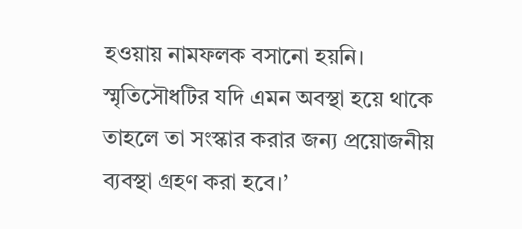হওয়ায় নামফলক বসানো হয়নি। স্মৃতিসৌধটির যদি এমন অবস্থা হয়ে থাকে তাহলে তা সংস্কার করার জন্য প্রয়োজনীয় ব্যবস্থা গ্রহণ করা হবে।’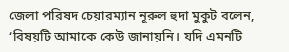জেলা পরিষদ চেয়ারম্যান নূরুল হুদা মুকুট বলেন, ‘বিষয়টি আমাকে কেউ জানায়নি। যদি এমনটি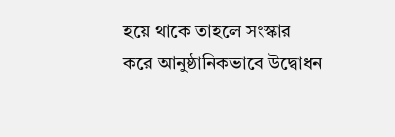হয়ে থাকে তাহলে সংস্কার করে আনুষ্ঠানিকভাবে উদ্বোধন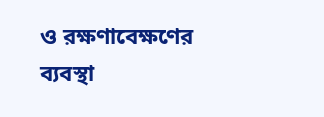ও রক্ষণাবেক্ষণের ব্যবস্থা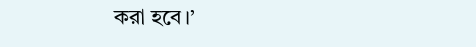করা হবে।’